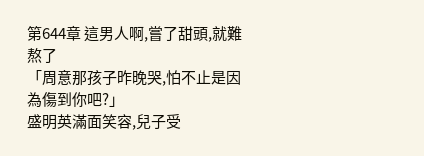第644章 這男人啊,嘗了甜頭,就難熬了
「周意那孩子昨晚哭,怕不止是因為傷到你吧?」
盛明英滿面笑容,兒子受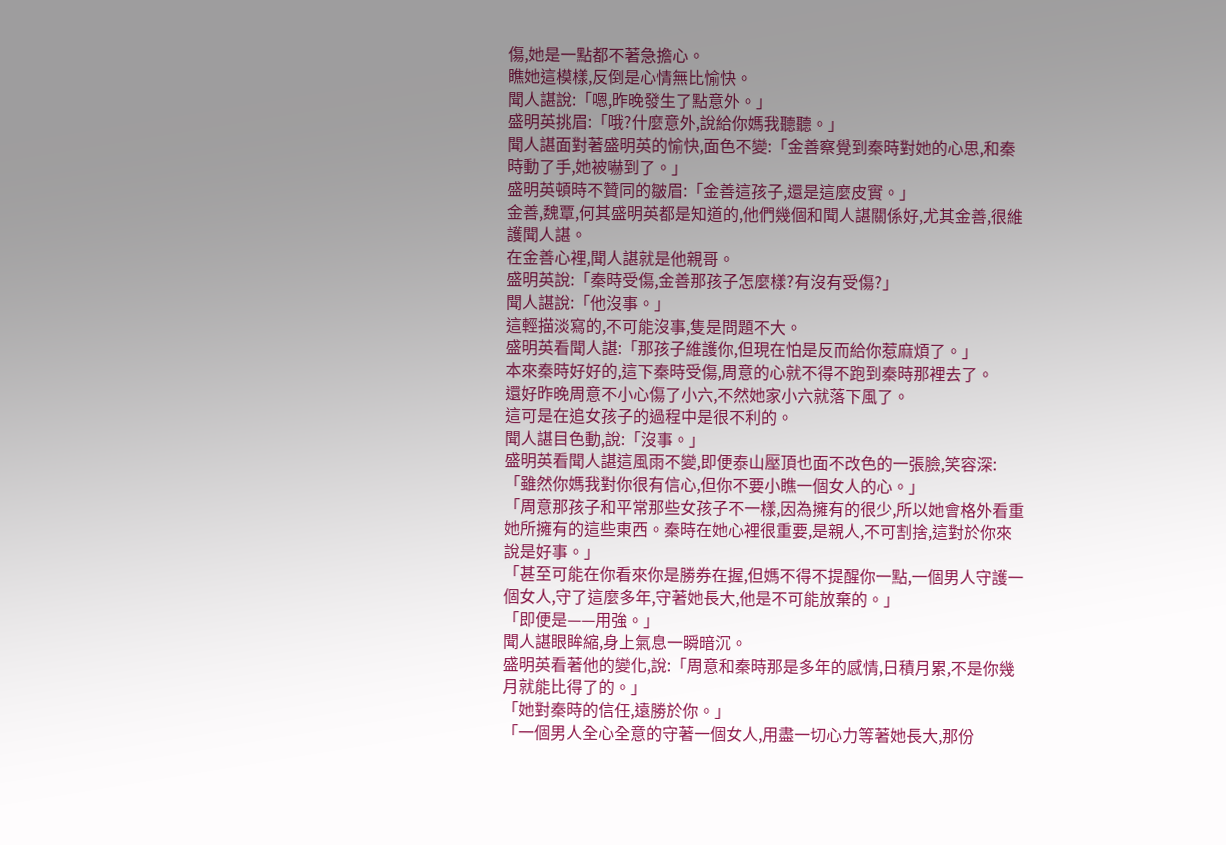傷,她是一點都不著急擔心。
瞧她這模樣,反倒是心情無比愉快。
聞人諶說:「嗯,昨晚發生了點意外。」
盛明英挑眉:「哦?什麼意外,說給你媽我聽聽。」
聞人諶面對著盛明英的愉快,面色不變:「金善察覺到秦時對她的心思,和秦時動了手,她被嚇到了。」
盛明英頓時不贊同的皺眉:「金善這孩子,還是這麼皮實。」
金善,魏覃,何其盛明英都是知道的,他們幾個和聞人諶關係好,尤其金善,很維護聞人諶。
在金善心裡,聞人諶就是他親哥。
盛明英說:「秦時受傷,金善那孩子怎麼樣?有沒有受傷?」
聞人諶說:「他沒事。」
這輕描淡寫的,不可能沒事,隻是問題不大。
盛明英看聞人諶:「那孩子維護你,但現在怕是反而給你惹麻煩了。」
本來秦時好好的,這下秦時受傷,周意的心就不得不跑到秦時那裡去了。
還好昨晚周意不小心傷了小六,不然她家小六就落下風了。
這可是在追女孩子的過程中是很不利的。
聞人諶目色動,說:「沒事。」
盛明英看聞人諶這風雨不變,即便泰山壓頂也面不改色的一張臉,笑容深:「雖然你媽我對你很有信心,但你不要小瞧一個女人的心。」
「周意那孩子和平常那些女孩子不一樣,因為擁有的很少,所以她會格外看重她所擁有的這些東西。秦時在她心裡很重要,是親人,不可割捨,這對於你來說是好事。」
「甚至可能在你看來你是勝券在握,但媽不得不提醒你一點,一個男人守護一個女人,守了這麼多年,守著她長大,他是不可能放棄的。」
「即便是——用強。」
聞人諶眼眸縮,身上氣息一瞬暗沉。
盛明英看著他的變化,說:「周意和秦時那是多年的感情,日積月累,不是你幾月就能比得了的。」
「她對秦時的信任,遠勝於你。」
「一個男人全心全意的守著一個女人,用盡一切心力等著她長大,那份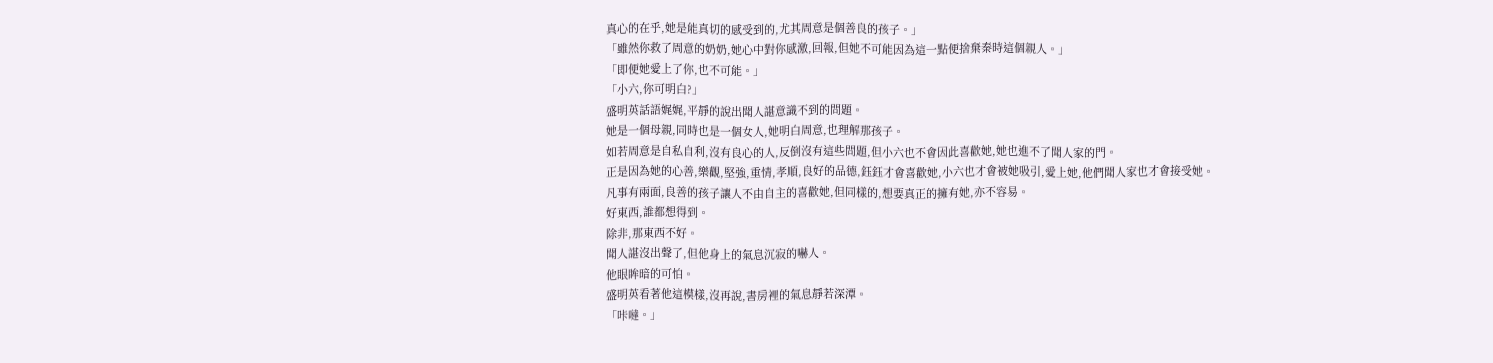真心的在乎,她是能真切的感受到的,尤其周意是個善良的孩子。」
「雖然你救了周意的奶奶,她心中對你感激,回報,但她不可能因為這一點便捨棄秦時這個親人。」
「即便她愛上了你,也不可能。」
「小六,你可明白?」
盛明英話語娓娓,平靜的說出聞人諶意識不到的問題。
她是一個母親,同時也是一個女人,她明白周意,也理解那孩子。
如若周意是自私自利,沒有良心的人,反倒沒有這些問題,但小六也不會因此喜歡她,她也進不了聞人家的門。
正是因為她的心善,樂觀,堅強,重情,孝順,良好的品德,鈺鈺才會喜歡她,小六也才會被她吸引,愛上她,他們聞人家也才會接受她。
凡事有兩面,良善的孩子讓人不由自主的喜歡她,但同樣的,想要真正的擁有她,亦不容易。
好東西,誰都想得到。
除非,那東西不好。
聞人諶沒出聲了,但他身上的氣息沉寂的嚇人。
他眼眸暗的可怕。
盛明英看著他這模樣,沒再說,書房裡的氣息靜若深潭。
「咔噠。」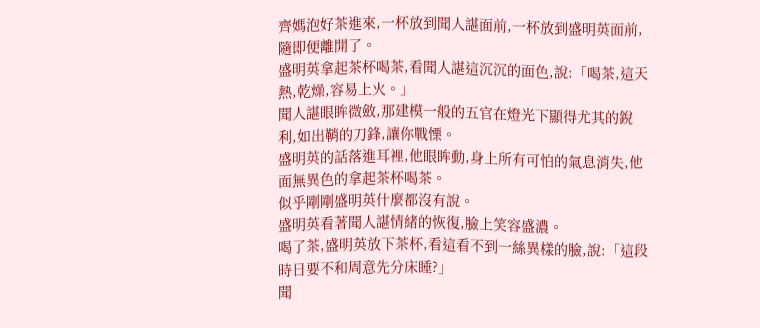齊媽泡好茶進來,一杯放到聞人諶面前,一杯放到盛明英面前,隨即便離開了。
盛明英拿起茶杯喝茶,看聞人諶這沉沉的面色,說:「喝茶,這天熱,乾燥,容易上火。」
聞人諶眼眸微斂,那建模一般的五官在燈光下顯得尤其的銳利,如出鞘的刀鋒,讓你戰慄。
盛明英的話落進耳裡,他眼眸動,身上所有可怕的氣息消失,他面無異色的拿起茶杯喝茶。
似乎剛剛盛明英什麼都沒有說。
盛明英看著聞人諶情緒的恢復,臉上笑容盛濃。
喝了茶,盛明英放下茶杯,看這看不到一絲異樣的臉,說:「這段時日要不和周意先分床睡?」
聞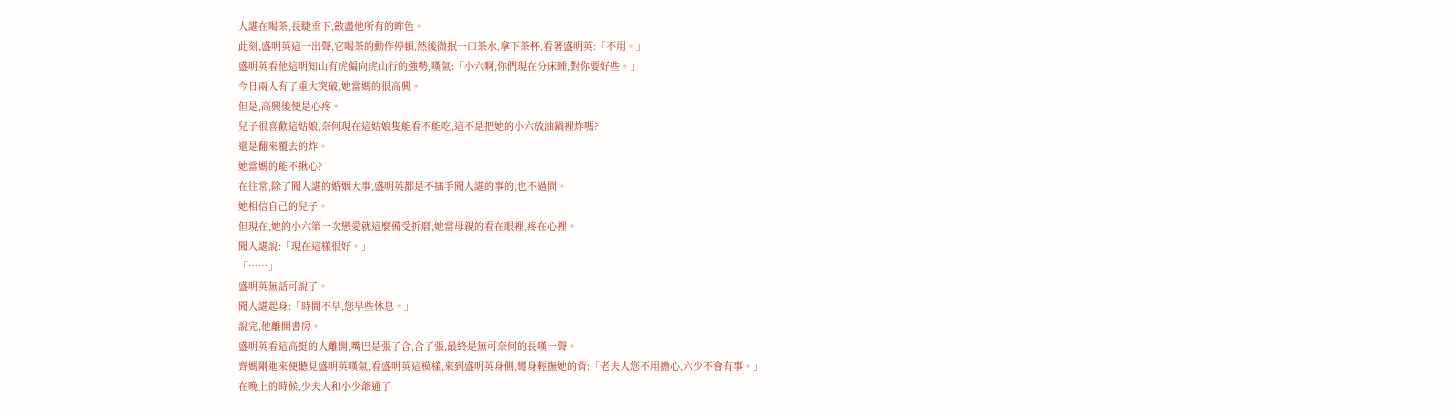人諶在喝茶,長睫垂下,斂盡他所有的眸色。
此刻,盛明英這一出聲,它喝茶的動作停頓,然後微抿一口茶水,拿下茶杯,看著盛明英:「不用。」
盛明英看他這明知山有虎偏向虎山行的強勢,嘆氣:「小六啊,你們現在分床睡,對你要好些。」
今日兩人有了重大突破,她當媽的很高興。
但是,高興後便是心疼。
兒子很喜歡這姑娘,奈何現在這姑娘隻能看不能吃,這不是把她的小六放油鍋裡炸嗎?
還是翻來覆去的炸。
她當媽的能不揪心?
在往常,除了聞人諶的婚姻大事,盛明英都是不插手聞人諶的事的,也不過問。
她相信自己的兒子。
但現在,她的小六第一次戀愛就這麼備受折磨,她當母親的看在眼裡,疼在心裡。
聞人諶說:「現在這樣很好。」
「……」
盛明英無話可說了。
聞人諶起身:「時間不早,您早些休息。」
說完,他離開書房。
盛明英看這高挺的人離開,嘴巴是張了合,合了張,最終是無可奈何的長嘆一聲。
齊媽剛進來便聽見盛明英嘆氣,看盛明英這模樣,來到盛明英身側,彎身輕撫她的背:「老夫人您不用擔心,六少不會有事。」
在晚上的時候,少夫人和小少爺通了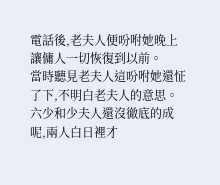電話後,老夫人便吩咐她晚上讓傭人一切恢復到以前。
當時聽見老夫人這吩咐她還怔了下,不明白老夫人的意思。
六少和少夫人還沒徹底的成呢,兩人白日裡才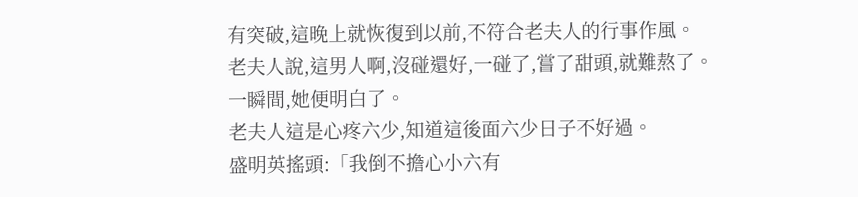有突破,這晚上就恢復到以前,不符合老夫人的行事作風。
老夫人說,這男人啊,沒碰還好,一碰了,嘗了甜頭,就難熬了。
一瞬間,她便明白了。
老夫人這是心疼六少,知道這後面六少日子不好過。
盛明英搖頭:「我倒不擔心小六有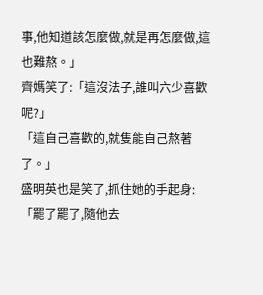事,他知道該怎麼做,就是再怎麼做,這也難熬。」
齊媽笑了:「這沒法子,誰叫六少喜歡呢?」
「這自己喜歡的,就隻能自己熬著了。」
盛明英也是笑了,抓住她的手起身:「罷了罷了,隨他去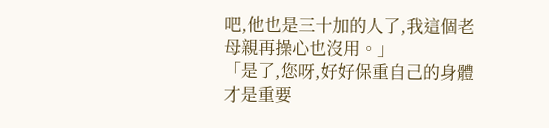吧,他也是三十加的人了,我這個老母親再操心也沒用。」
「是了,您呀,好好保重自己的身體才是重要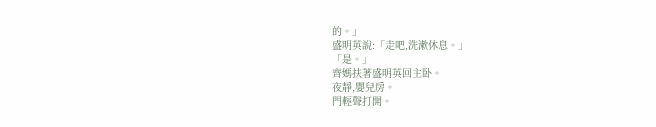的。」
盛明英說:「走吧,洗漱休息。」
「是。」
齊媽扶著盛明英回主卧。
夜靜,嬰兒房。
門輕聲打開。